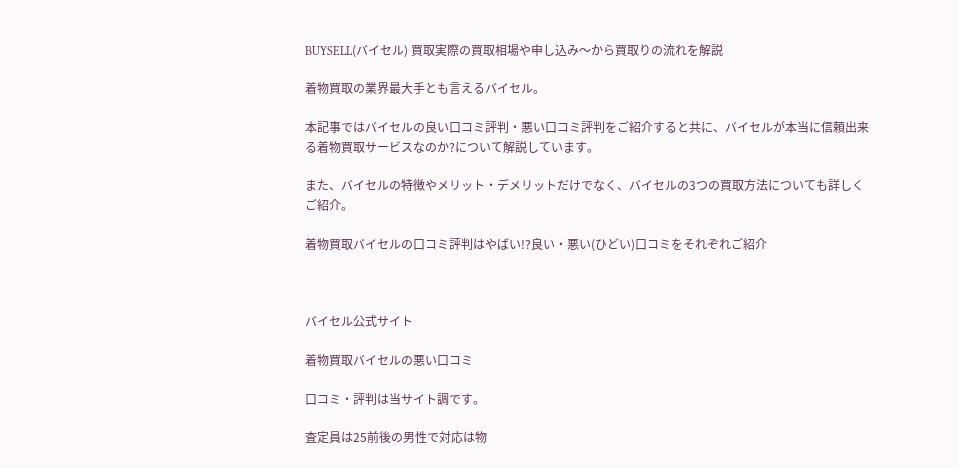BUYSELL(バイセル) 買取実際の買取相場や申し込み〜から買取りの流れを解説

着物買取の業界最大手とも言えるバイセル。

本記事ではバイセルの良い口コミ評判・悪い口コミ評判をご紹介すると共に、バイセルが本当に信頼出来る着物買取サービスなのか?について解説しています。

また、バイセルの特徴やメリット・デメリットだけでなく、バイセルの3つの買取方法についても詳しくご紹介。

着物買取バイセルの口コミ評判はやばい!?良い・悪い(ひどい)口コミをそれぞれご紹介



バイセル公式サイト

着物買取バイセルの悪い口コミ

口コミ・評判は当サイト調です。

査定員は25前後の男性で対応は物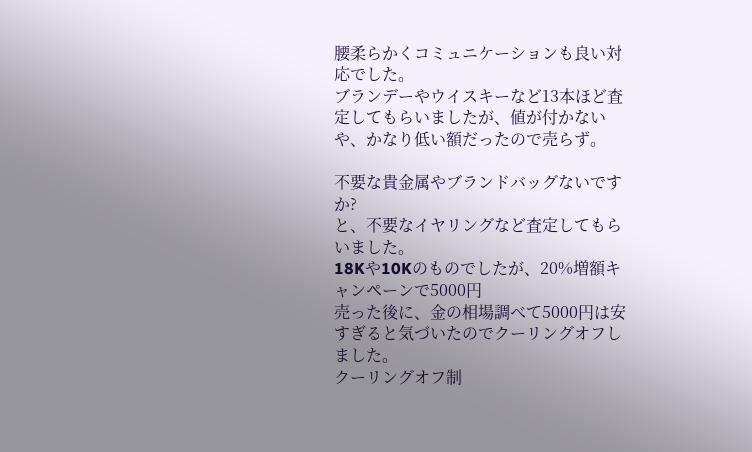腰柔らかくコミュニケーションも良い対応でした。
ブランデーやウイスキーなど13本ほど査定してもらいましたが、値が付かないや、かなり低い額だったので売らず。

不要な貴金属やブランドバッグないですか?
と、不要なイヤリングなど査定してもらいました。
18Kや10Kのものでしたが、20%増額キャンペーンで5000円
売った後に、金の相場調べて5000円は安すぎると気づいたのでクーリングオフしました。
クーリングオフ制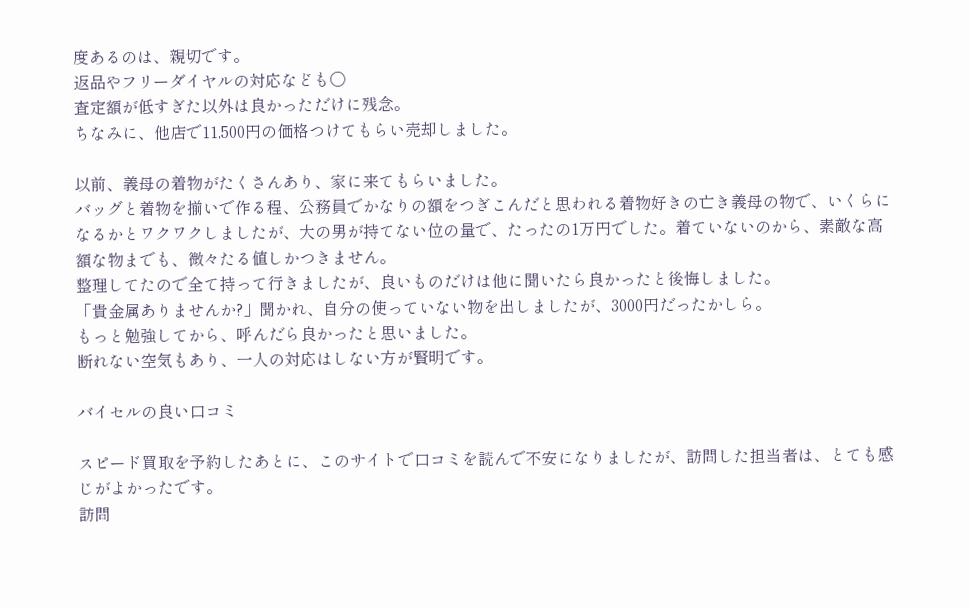度あるのは、親切です。
返品やフリーダイヤルの対応なども〇
査定額が低すぎた以外は良かっただけに残念。
ちなみに、他店で11,500円の価格つけてもらい売却しました。

以前、義母の着物がたくさんあり、家に来てもらいました。
バッグと着物を揃いで作る程、公務員でかなりの額をつぎこんだと思われる着物好きの亡き義母の物で、いくらになるかとワクワクしましたが、大の男が持てない位の量で、たったの1万円でした。着ていないのから、素敵な高額な物までも、微々たる値しかつきません。
整理してたので全て持って行きましたが、良いものだけは他に聞いたら良かったと後悔しました。
「貴金属ありませんか?」聞かれ、自分の使っていない物を出しましたが、3000円だったかしら。
もっと勉強してから、呼んだら良かったと思いました。
断れない空気もあり、一人の対応はしない方が賢明です。

バイセルの良い口コミ

スピード買取を予約したあとに、このサイトで口コミを読んで不安になりましたが、訪問した担当者は、とても感じがよかったです。
訪問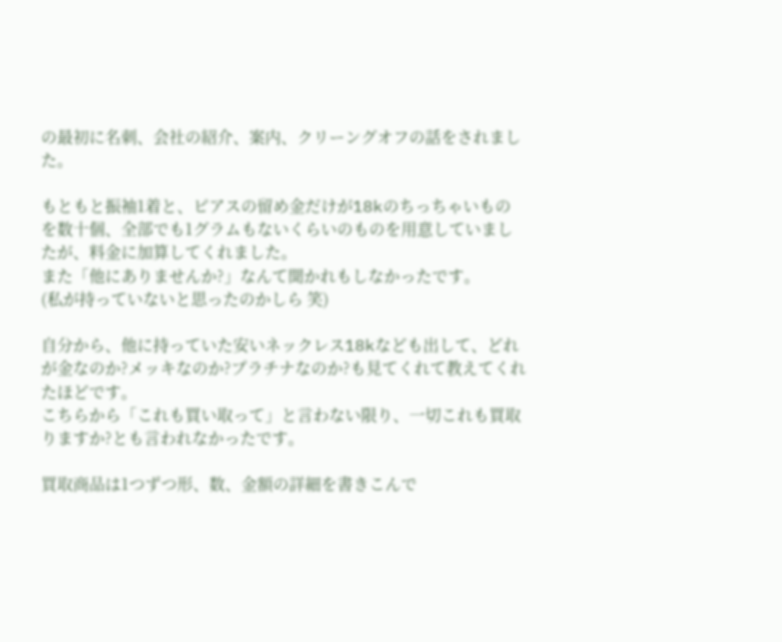の最初に名刺、会社の紹介、案内、クリーングオフの話をされました。

もともと振袖1着と、ピアスの留め金だけが18kのちっちゃいものを数十個、全部でも1グラムもないくらいのものを用意していましたが、料金に加算してくれました。
また「他にありませんか?」なんて聞かれもしなかったです。
(私が持っていないと思ったのかしら 笑)

自分から、他に持っていた安いネックレス18kなども出して、どれが金なのか?メッキなのか?プラチナなのか?も見てくれて教えてくれたほどです。
こちらから「これも買い取って」と言わない限り、一切これも買取りますか?とも言われなかったです。

買取商品は1つずつ形、数、金額の詳細を書きこんで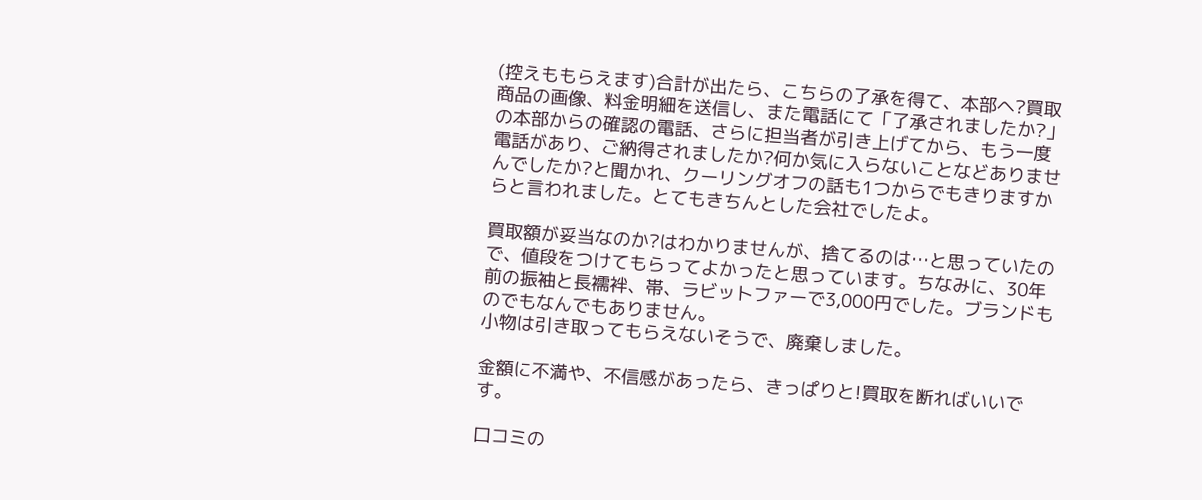(控えももらえます)合計が出たら、こちらの了承を得て、本部へ?買取商品の画像、料金明細を送信し、また電話にて「了承されましたか?」の本部からの確認の電話、さらに担当者が引き上げてから、もう一度電話があり、ご納得されましたか?何か気に入らないことなどありませんでしたか?と聞かれ、クーリングオフの話も1つからでもきりますからと言われました。とてもきちんとした会社でしたよ。

買取額が妥当なのか?はわかりませんが、捨てるのは…と思っていたので、値段をつけてもらってよかったと思っています。ちなみに、30年前の振袖と長襦袢、帯、ラビットファーで3,000円でした。ブランドものでもなんでもありません。
小物は引き取ってもらえないそうで、廃棄しました。

金額に不満や、不信感があったら、きっぱりと!買取を断ればいいです。

口コミの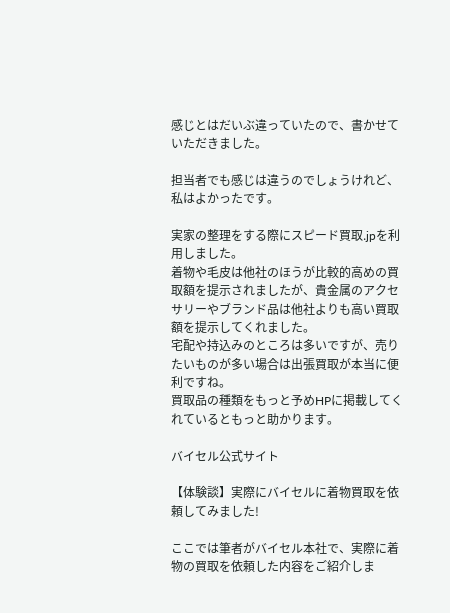感じとはだいぶ違っていたので、書かせていただきました。

担当者でも感じは違うのでしょうけれど、私はよかったです。

実家の整理をする際にスピード買取.jpを利用しました。
着物や毛皮は他社のほうが比較的高めの買取額を提示されましたが、貴金属のアクセサリーやブランド品は他社よりも高い買取額を提示してくれました。
宅配や持込みのところは多いですが、売りたいものが多い場合は出張買取が本当に便利ですね。
買取品の種類をもっと予めHPに掲載してくれているともっと助かります。

バイセル公式サイト

【体験談】実際にバイセルに着物買取を依頼してみました!

ここでは筆者がバイセル本社で、実際に着物の買取を依頼した内容をご紹介しま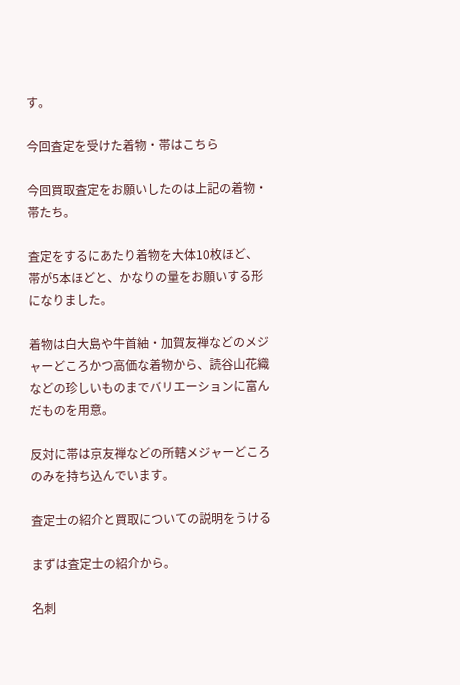す。

今回査定を受けた着物・帯はこちら

今回買取査定をお願いしたのは上記の着物・帯たち。

査定をするにあたり着物を大体10枚ほど、帯が5本ほどと、かなりの量をお願いする形になりました。

着物は白大島や牛首紬・加賀友禅などのメジャーどころかつ高価な着物から、読谷山花織などの珍しいものまでバリエーションに富んだものを用意。

反対に帯は京友禅などの所轄メジャーどころのみを持ち込んでいます。

査定士の紹介と買取についての説明をうける

まずは査定士の紹介から。

名刺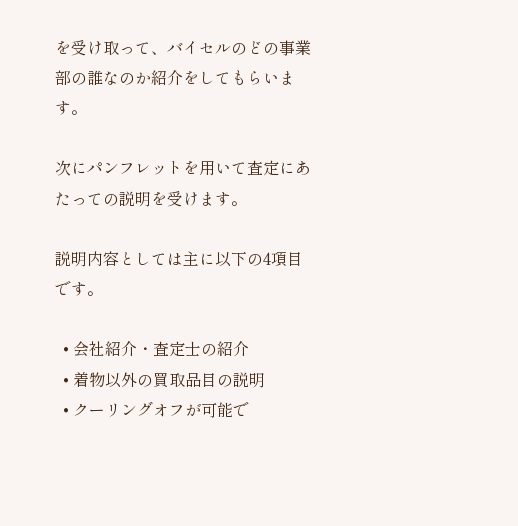を受け取って、バイセルのどの事業部の誰なのか紹介をしてもらいます。

次にパンフレットを用いて査定にあたっての説明を受けます。

説明内容としては主に以下の4項目です。

  • 会社紹介・査定士の紹介
  • 着物以外の買取品目の説明
  • クーリングオフが可能で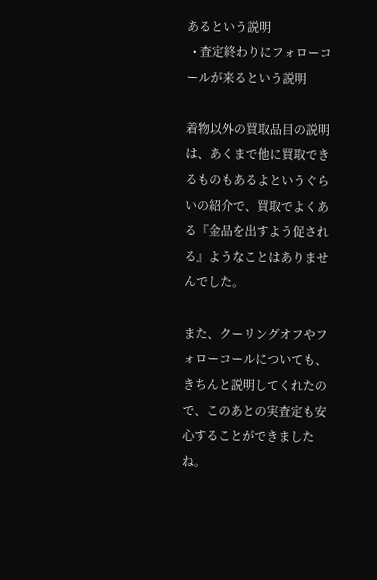あるという説明
  • 査定終わりにフォローコールが来るという説明

着物以外の買取品目の説明は、あくまで他に買取できるものもあるよというぐらいの紹介で、買取でよくある『金品を出すよう促される』ようなことはありませんでした。

また、クーリングオフやフォローコールについても、きちんと説明してくれたので、このあとの実査定も安心することができましたね。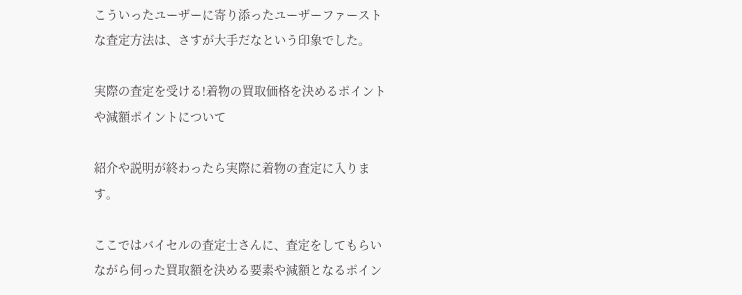こういったユーザーに寄り添ったユーザーファーストな査定方法は、さすが大手だなという印象でした。

実際の査定を受ける!着物の買取価格を決めるポイントや減額ポイントについて

紹介や説明が終わったら実際に着物の査定に入ります。

ここではバイセルの査定士さんに、査定をしてもらいながら伺った買取額を決める要素や減額となるポイン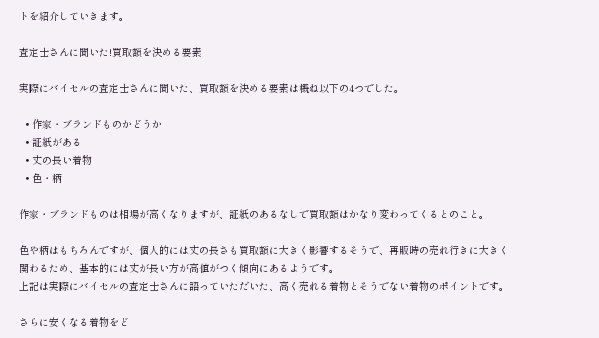トを紹介していきます。

査定士さんに聞いた!買取額を決める要素

実際にバイセルの査定士さんに聞いた、買取額を決める要素は概ね以下の4つでした。

  • 作家・ブランドものかどうか
  • 証紙がある
  • 丈の長い着物
  • 色・柄

作家・ブランドものは相場が高くなりますが、証紙のあるなしで買取額はかなり変わってくるとのこと。

色や柄はもちろんですが、個人的には丈の長さも買取額に大きく影響するそうで、再販時の売れ行きに大きく関わるため、基本的には丈が長い方が高値がつく傾向にあるようです。
上記は実際にバイセルの査定士さんに語っていただいた、高く売れる着物とそうでない着物のポイントです。

さらに安くなる着物をど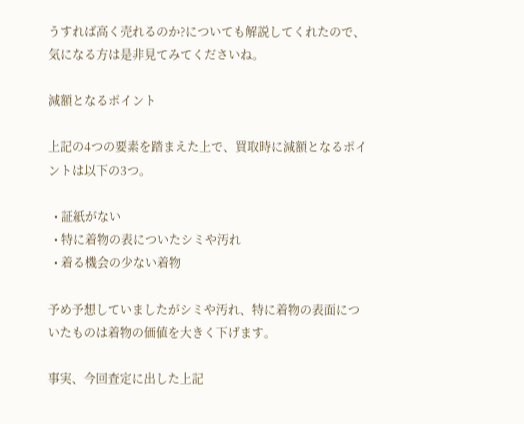うすれば高く売れるのか?についても解説してくれたので、気になる方は是非見てみてくださいね。

減額となるポイント

上記の4つの要素を踏まえた上で、買取時に減額となるポイントは以下の3つ。

  • 証紙がない
  • 特に着物の表についたシミや汚れ
  • 着る機会の少ない着物

予め予想していましたがシミや汚れ、特に着物の表面についたものは着物の価値を大きく下げます。

事実、今回査定に出した上記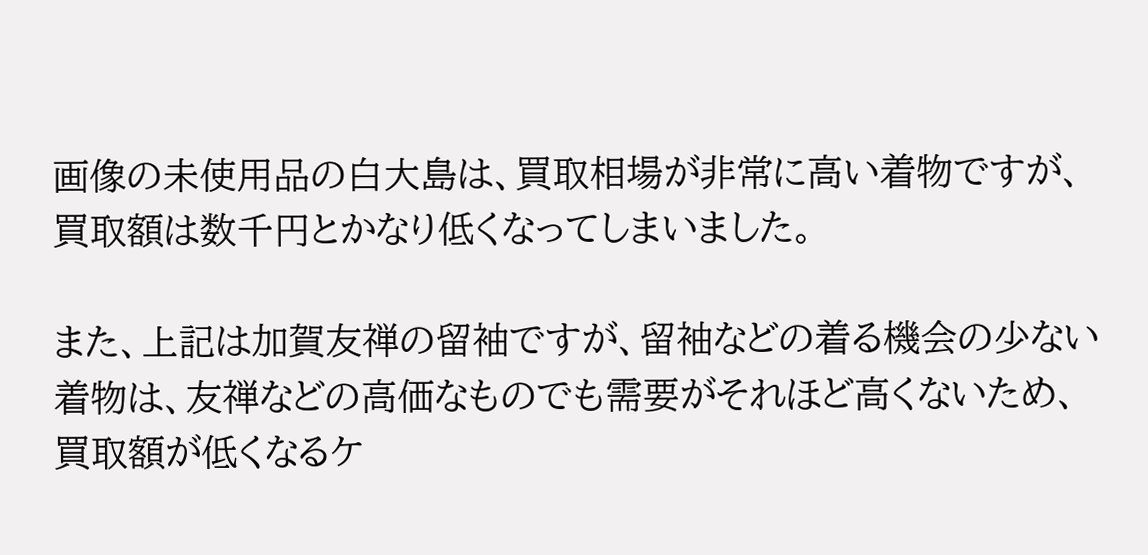画像の未使用品の白大島は、買取相場が非常に高い着物ですが、買取額は数千円とかなり低くなってしまいました。

また、上記は加賀友禅の留袖ですが、留袖などの着る機会の少ない着物は、友禅などの高価なものでも需要がそれほど高くないため、買取額が低くなるケ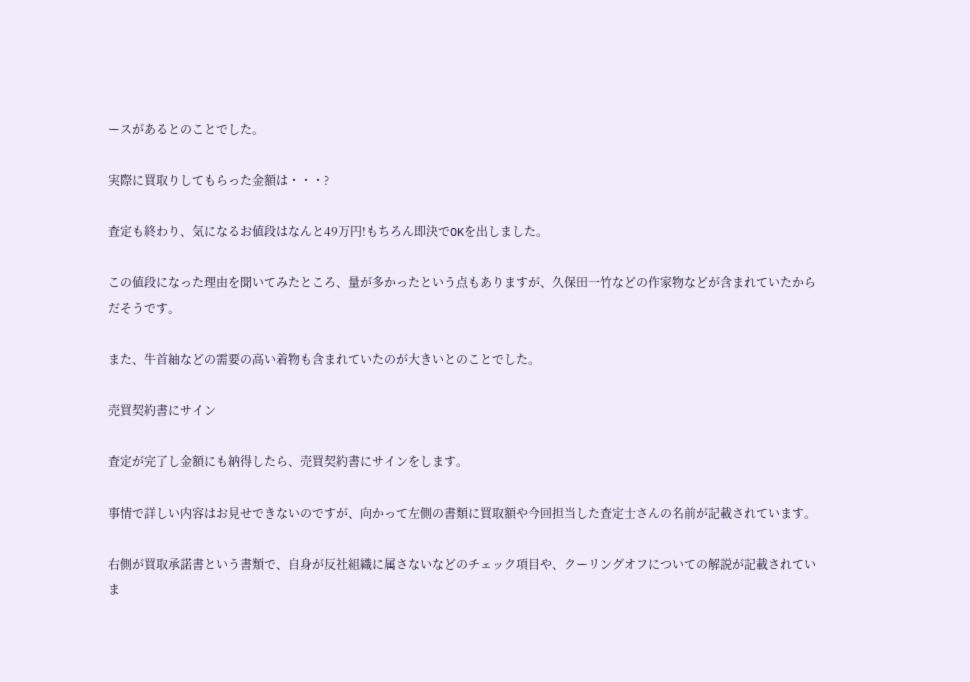ースがあるとのことでした。

実際に買取りしてもらった金額は・・・?

査定も終わり、気になるお値段はなんと49万円!もちろん即決でOKを出しました。

この値段になった理由を聞いてみたところ、量が多かったという点もありますが、久保田一竹などの作家物などが含まれていたからだそうです。

また、牛首紬などの需要の高い着物も含まれていたのが大きいとのことでした。

売買契約書にサイン

査定が完了し金額にも納得したら、売買契約書にサインをします。

事情で詳しい内容はお見せできないのですが、向かって左側の書類に買取額や今回担当した査定士さんの名前が記載されています。

右側が買取承諾書という書類で、自身が反社組織に属さないなどのチェック項目や、クーリングオフについての解説が記載されていま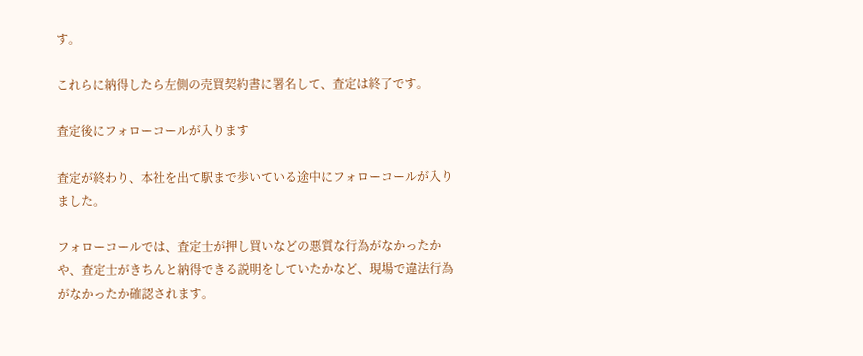す。

これらに納得したら左側の売買契約書に署名して、査定は終了です。

査定後にフォローコールが入ります

査定が終わり、本社を出て駅まで歩いている途中にフォローコールが入りました。

フォローコールでは、査定士が押し買いなどの悪質な行為がなかったかや、査定士がきちんと納得できる説明をしていたかなど、現場で違法行為がなかったか確認されます。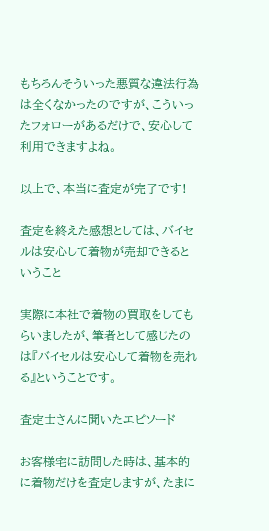もちろんそういった悪質な違法行為は全くなかったのですが、こういったフォローがあるだけで、安心して利用できますよね。

以上で、本当に査定が完了です!

査定を終えた感想としては、バイセルは安心して着物が売却できるということ

実際に本社で着物の買取をしてもらいましたが、筆者として感じたのは『バイセルは安心して着物を売れる』ということです。

査定士さんに聞いたエピソード

お客様宅に訪問した時は、基本的に着物だけを査定しますが、たまに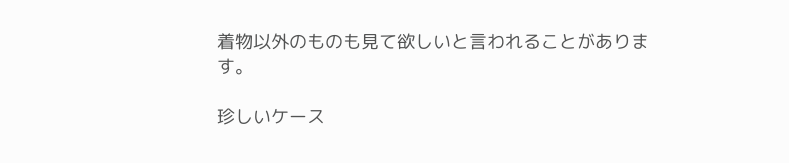着物以外のものも見て欲しいと言われることがあります。

珍しいケース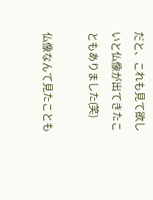だと、これも見て欲しいと仏像が出てきたこともありました(笑)

仏像なんて見たことも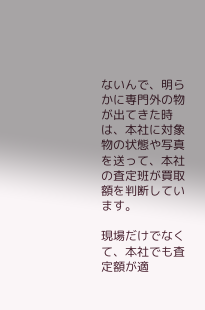ないんで、明らかに専門外の物が出てきた時は、本社に対象物の状態や写真を送って、本社の査定班が買取額を判断しています。

現場だけでなくて、本社でも査定額が適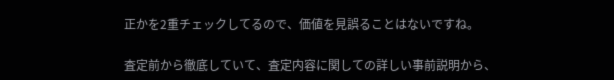正かを2重チェックしてるので、価値を見誤ることはないですね。

査定前から徹底していて、査定内容に関しての詳しい事前説明から、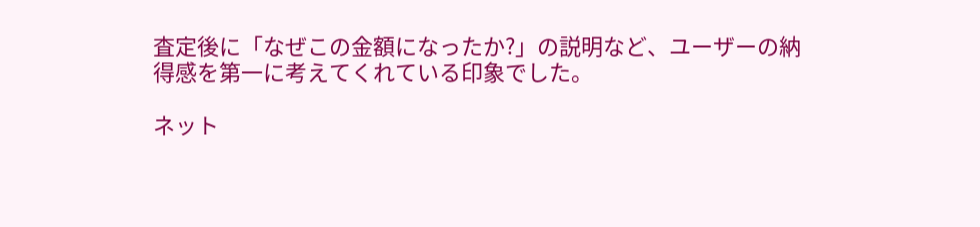査定後に「なぜこの金額になったか?」の説明など、ユーザーの納得感を第一に考えてくれている印象でした。

ネット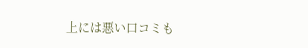上には悪い口コミも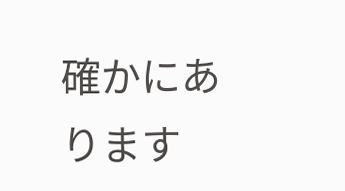確かにあります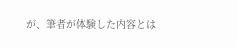が、筆者が体験した内容とは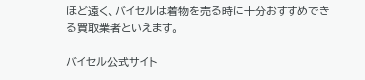ほど遠く、バイセルは着物を売る時に十分おすすめできる買取業者といえます。

バイセル公式サイト